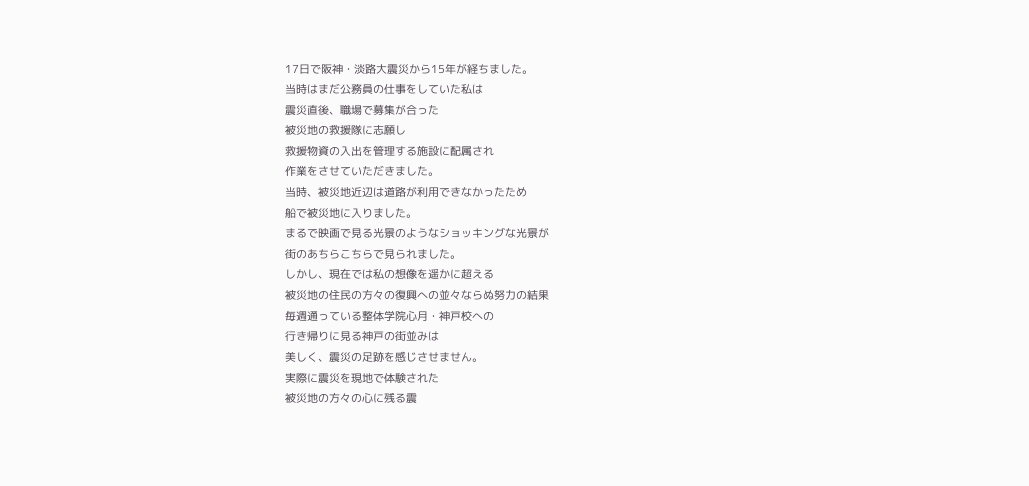17日で阪神・淡路大震災から15年が経ちました。
当時はまだ公務員の仕事をしていた私は
震災直後、職場で募集が合った
被災地の救援隊に志願し
救援物資の入出を管理する施設に配属され
作業をさせていただきました。
当時、被災地近辺は道路が利用できなかったため
船で被災地に入りました。
まるで映画で見る光景のようなショッキングな光景が
街のあちらこちらで見られました。
しかし、現在では私の想像を遥かに超える
被災地の住民の方々の復興への並々ならぬ努力の結果
毎週通っている整体学院心月・神戸校への
行き帰りに見る神戸の街並みは
美しく、震災の足跡を感じさせません。
実際に震災を現地で体験された
被災地の方々の心に残る震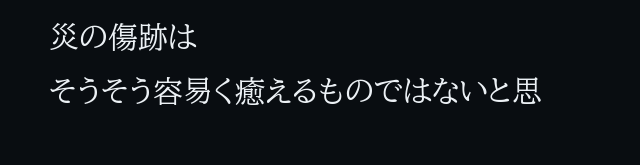災の傷跡は
そうそう容易く癒えるものではないと思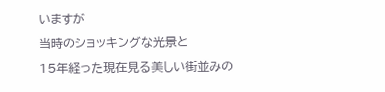いますが
当時のショッキングな光景と
15年経った現在見る美しい街並みの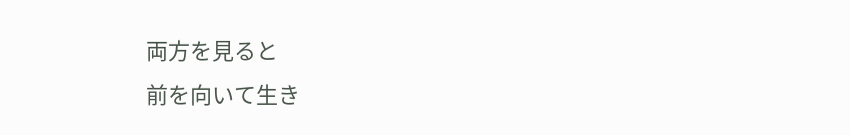両方を見ると
前を向いて生き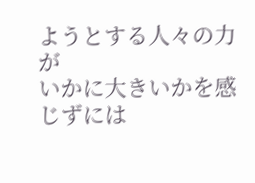ようとする人々の力が
いかに大きいかを感じずには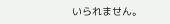いられません。